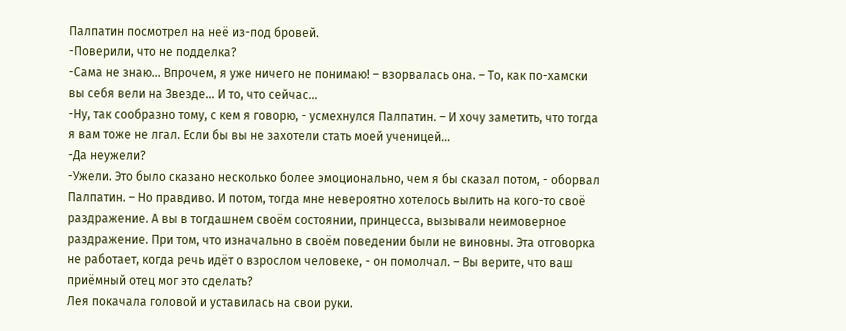Палпатин посмотрел на неё из-под бровей.
-Поверили, что не подделка?
-Сама не знаю… Впрочем, я уже ничего не понимаю! – взорвалась она. – То, как по-хамски вы себя вели на Звезде… И то, что сейчас…
-Ну, так сообразно тому, с кем я говорю, - усмехнулся Палпатин. – И хочу заметить, что тогда я вам тоже не лгал. Если бы вы не захотели стать моей ученицей…
-Да неужели?
-Ужели. Это было сказано несколько более эмоционально, чем я бы сказал потом, - оборвал Палпатин. – Но правдиво. И потом, тогда мне невероятно хотелось вылить на кого-то своё раздражение. А вы в тогдашнем своём состоянии, принцесса, вызывали неимоверное раздражение. При том, что изначально в своём поведении были не виновны. Эта отговорка не работает, когда речь идёт о взрослом человеке, - он помолчал. – Вы верите, что ваш приёмный отец мог это сделать?
Лея покачала головой и уставилась на свои руки.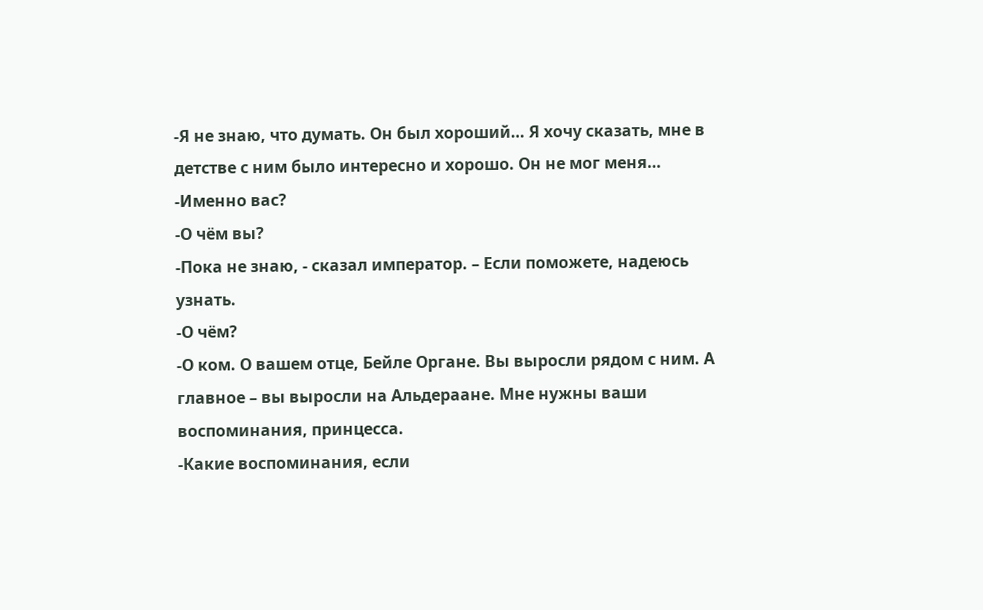-Я не знаю, что думать. Он был хороший… Я хочу сказать, мне в детстве с ним было интересно и хорошо. Он не мог меня…
-Именно вас?
-О чём вы?
-Пока не знаю, - сказал император. – Если поможете, надеюсь узнать.
-О чём?
-О ком. О вашем отце, Бейле Органе. Вы выросли рядом с ним. А главное – вы выросли на Альдераане. Мне нужны ваши воспоминания, принцесса.
-Какие воспоминания, если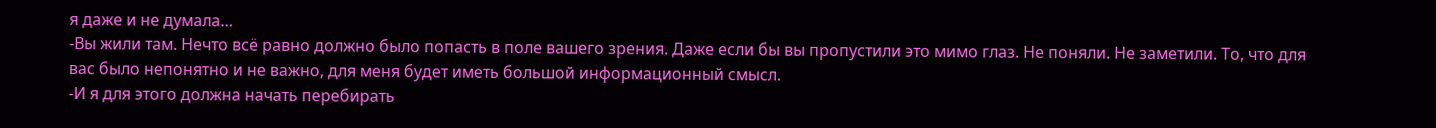я даже и не думала…
-Вы жили там. Нечто всё равно должно было попасть в поле вашего зрения. Даже если бы вы пропустили это мимо глаз. Не поняли. Не заметили. То, что для вас было непонятно и не важно, для меня будет иметь большой информационный смысл.
-И я для этого должна начать перебирать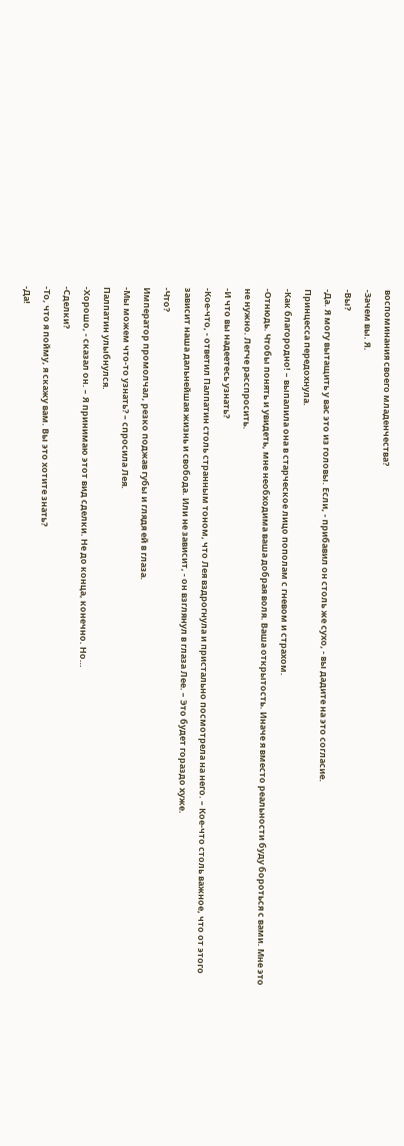воспоминания своего младенчества?
-Зачем вы. Я.
-Вы?
-Да. Я могу вытащить у вас это из головы. Если, - прибавил он столь же сухо, - вы дадите на это согласие.
Принцесса передохнула.
-Как благородно! – выпалила она в старческое лицо пополам с гневом и страхом.
-Отнюдь. Чтобы понять и увидеть, мне необходима ваша добрая воля. Ваша открытость. Иначе я вместо реальности буду бороться с вами. Мне это не нужно. Легче расспросить.
-И что вы надеетесь узнать?
-Кое-что, - ответил Палпатин столь странным тоном, что Лея вздрогнула и пристально посмотрела на него. – Кое-что столь важное, что от этого зависит наша дальнейшая жизнь и свобода. Или не зависит, - он взглянул в глаза Лее. – Это будет гораздо хуже.
-Что?
Император промолчал, резко поджав губы и глядя ей в глаза.
-Мы можем что-то узнать? – спросила Лея.
Палпатин улыбнулся.
-Хорошо, - сказал он. – Я принимаю этот вид сделки. Не до конца, конечно. Но…
-Сделки?
-То, что я пойму, я скажу вам. Вы это хотите знать?
-Да!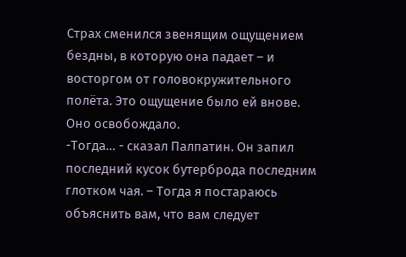Страх сменился звенящим ощущением бездны, в которую она падает – и восторгом от головокружительного полёта. Это ощущение было ей внове. Оно освобождало.
-Тогда… - сказал Палпатин. Он запил последний кусок бутерброда последним глотком чая. – Тогда я постараюсь объяснить вам, что вам следует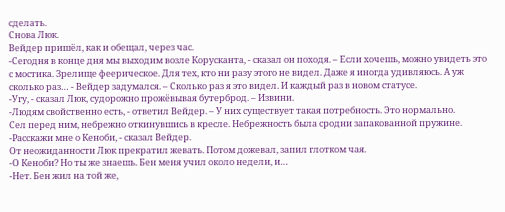сделать.
Снова Люк.
Вейдер пришёл, как и обещал, через час.
-Сегодня в конце дня мы выходим возле Корусканта, - сказал он походя. – Если хочешь, можно увидеть это с мостика. Зрелище феерическое. Для тех, кто ни разу этого не видел. Даже я иногда удивляюсь. А уж сколько раз… - Вейдер задумался. – Сколько раз я это видел. И каждый раз в новом статусе.
-Угу, - сказал Люк, судорожно прожёвывая бутерброд. – Извини.
-Людям свойственно есть, - ответил Вейдер. – У них существует такая потребность. Это нормально.
Сел перед ним, небрежно откинувшись в кресле. Небрежность была сродни запакованной пружине.
-Расскажи мне о Кеноби, - сказал Вейдер.
От неожиданности Люк прекратил жевать. Потом дожевал, запил глотком чая.
-О Кеноби? Но ты же знаешь. Бен меня учил около недели, и…
-Нет. Бен жил на той же,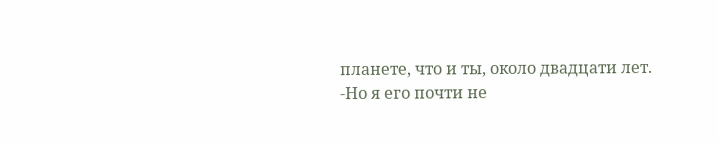планете, что и ты, около двадцати лет.
-Но я его почти не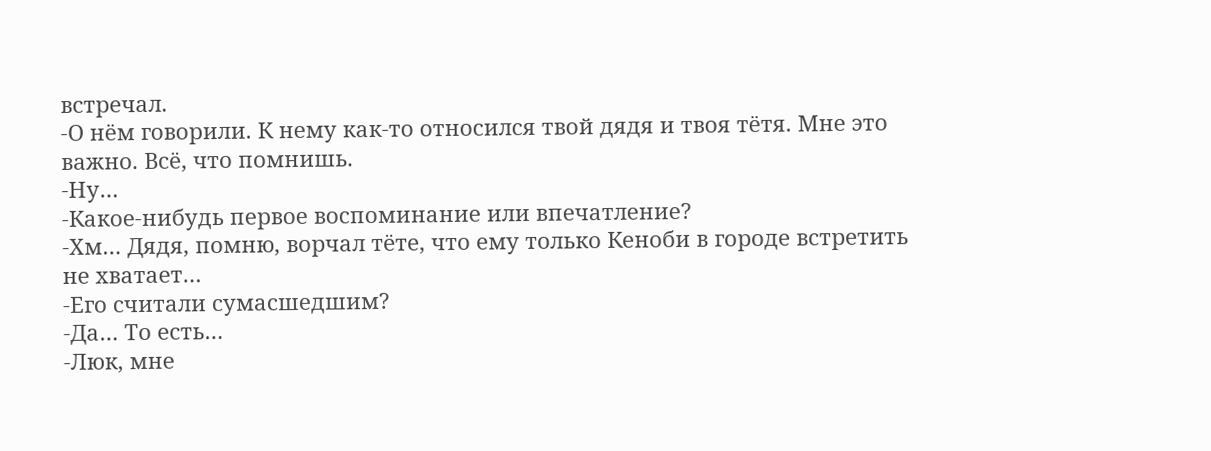встречал.
-О нём говорили. К нему как-то относился твой дядя и твоя тётя. Мне это важно. Всё, что помнишь.
-Ну…
-Какое-нибудь первое воспоминание или впечатление?
-Хм… Дядя, помню, ворчал тёте, что ему только Кеноби в городе встретить не хватает…
-Его считали сумасшедшим?
-Да… То есть…
-Люк, мне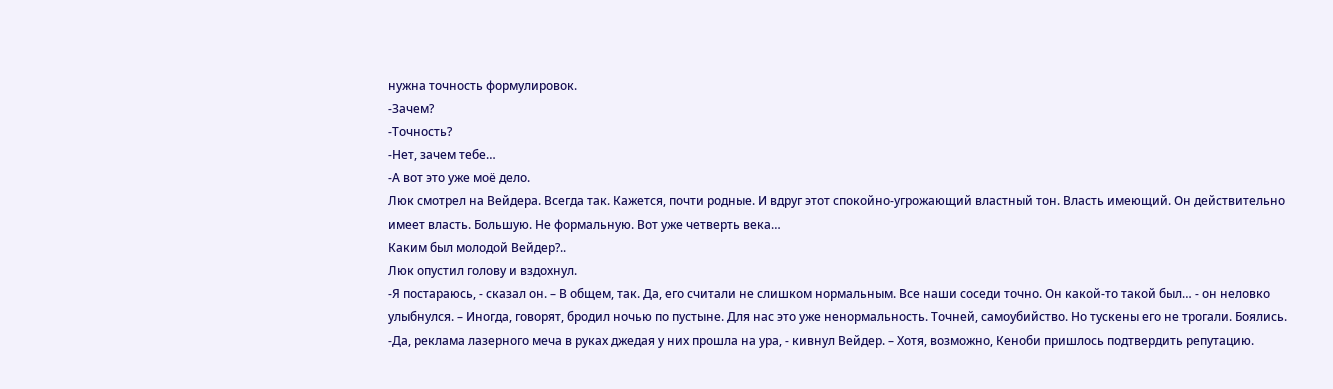нужна точность формулировок.
-Зачем?
-Точность?
-Нет, зачем тебе…
-А вот это уже моё дело.
Люк смотрел на Вейдера. Всегда так. Кажется, почти родные. И вдруг этот спокойно-угрожающий властный тон. Власть имеющий. Он действительно имеет власть. Большую. Не формальную. Вот уже четверть века…
Каким был молодой Вейдер?..
Люк опустил голову и вздохнул.
-Я постараюсь, - сказал он. – В общем, так. Да, его считали не слишком нормальным. Все наши соседи точно. Он какой-то такой был… - он неловко улыбнулся. – Иногда, говорят, бродил ночью по пустыне. Для нас это уже ненормальность. Точней, самоубийство. Но тускены его не трогали. Боялись.
-Да, реклама лазерного меча в руках джедая у них прошла на ура, - кивнул Вейдер. – Хотя, возможно, Кеноби пришлось подтвердить репутацию.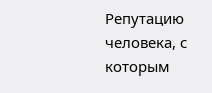Репутацию человека, с которым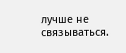лучше не связываться.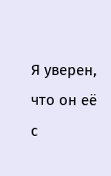Я уверен, что он её с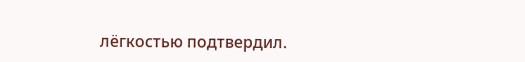лёгкостью подтвердил.